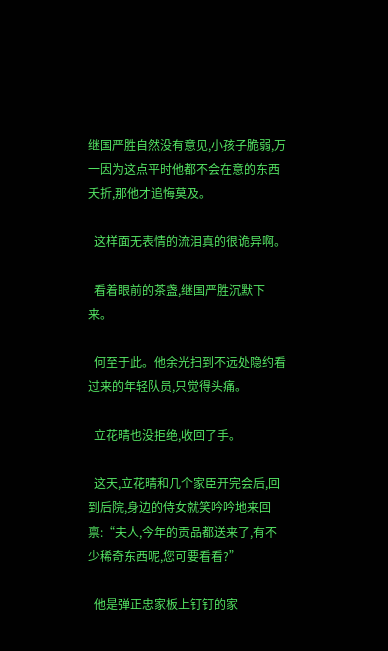继国严胜自然没有意见,小孩子脆弱,万一因为这点平时他都不会在意的东西夭折,那他才追悔莫及。

  这样面无表情的流泪真的很诡异啊。

  看着眼前的茶盏,继国严胜沉默下来。

  何至于此。他余光扫到不远处隐约看过来的年轻队员,只觉得头痛。

  立花晴也没拒绝,收回了手。

  这天,立花晴和几个家臣开完会后,回到后院,身边的侍女就笑吟吟地来回禀:“夫人,今年的贡品都送来了,有不少稀奇东西呢,您可要看看?”

  他是弹正忠家板上钉钉的家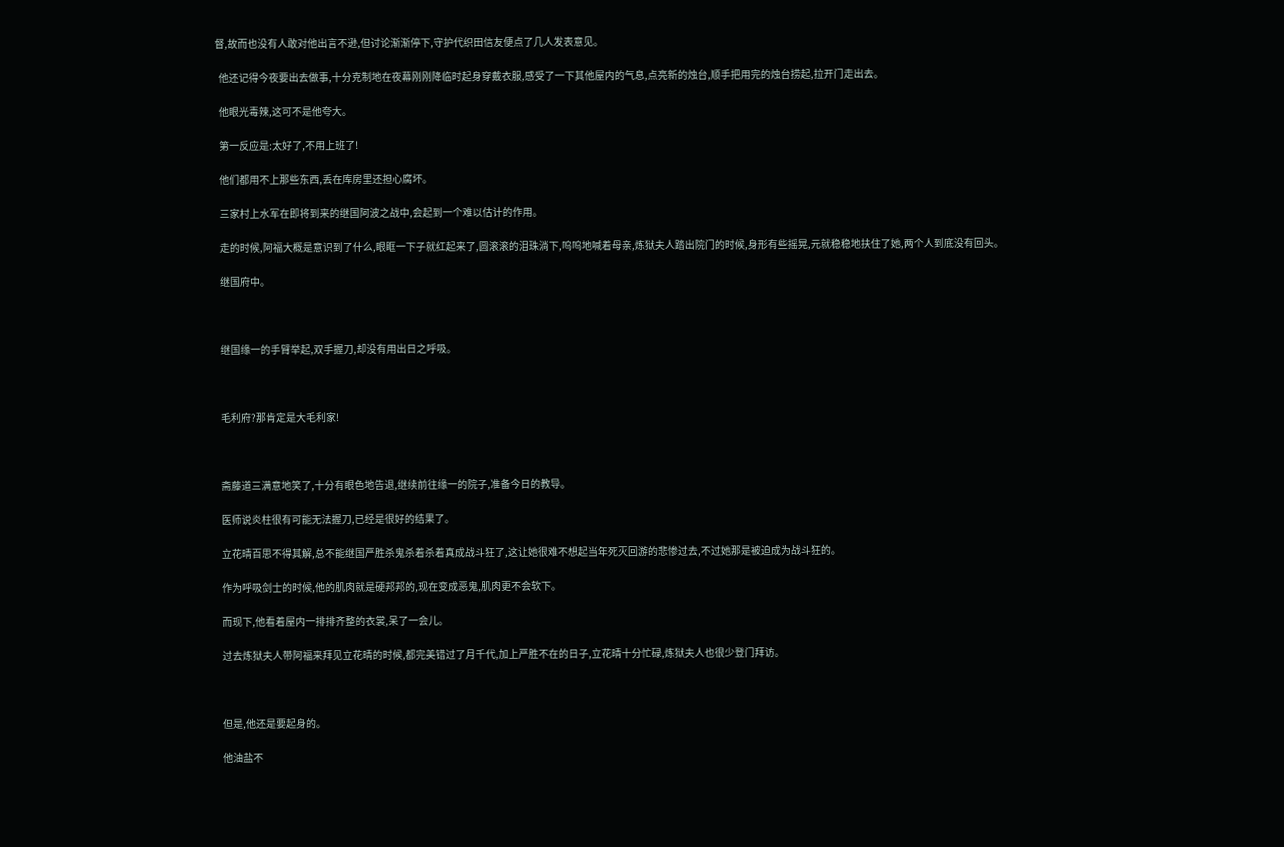督,故而也没有人敢对他出言不逊,但讨论渐渐停下,守护代织田信友便点了几人发表意见。

  他还记得今夜要出去做事,十分克制地在夜幕刚刚降临时起身穿戴衣服,感受了一下其他屋内的气息,点亮新的烛台,顺手把用完的烛台捞起,拉开门走出去。

  他眼光毒辣,这可不是他夸大。

  第一反应是:太好了,不用上班了!

  他们都用不上那些东西,丢在库房里还担心腐坏。

  三家村上水军在即将到来的继国阿波之战中,会起到一个难以估计的作用。

  走的时候,阿福大概是意识到了什么,眼眶一下子就红起来了,圆滚滚的泪珠淌下,呜呜地喊着母亲,炼狱夫人踏出院门的时候,身形有些摇晃,元就稳稳地扶住了她,两个人到底没有回头。

  继国府中。



  继国缘一的手臂举起,双手握刀,却没有用出日之呼吸。



  毛利府?那肯定是大毛利家!



  斋藤道三满意地笑了,十分有眼色地告退,继续前往缘一的院子,准备今日的教导。

  医师说炎柱很有可能无法握刀,已经是很好的结果了。

  立花晴百思不得其解,总不能继国严胜杀鬼杀着杀着真成战斗狂了,这让她很难不想起当年死灭回游的悲惨过去,不过她那是被迫成为战斗狂的。

  作为呼吸剑士的时候,他的肌肉就是硬邦邦的,现在变成恶鬼,肌肉更不会软下。

  而现下,他看着屋内一排排齐整的衣裳,呆了一会儿。

  过去炼狱夫人带阿福来拜见立花晴的时候,都完美错过了月千代,加上严胜不在的日子,立花晴十分忙碌,炼狱夫人也很少登门拜访。



  但是,他还是要起身的。

  他油盐不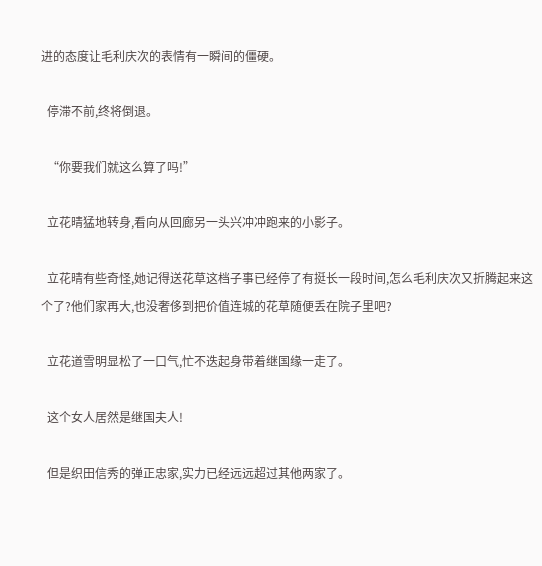进的态度让毛利庆次的表情有一瞬间的僵硬。

  停滞不前,终将倒退。

  “你要我们就这么算了吗!”

  立花晴猛地转身,看向从回廊另一头兴冲冲跑来的小影子。

  立花晴有些奇怪,她记得送花草这档子事已经停了有挺长一段时间,怎么毛利庆次又折腾起来这个了?他们家再大,也没奢侈到把价值连城的花草随便丢在院子里吧?

  立花道雪明显松了一口气,忙不迭起身带着继国缘一走了。

  这个女人居然是继国夫人!

  但是织田信秀的弹正忠家,实力已经远远超过其他两家了。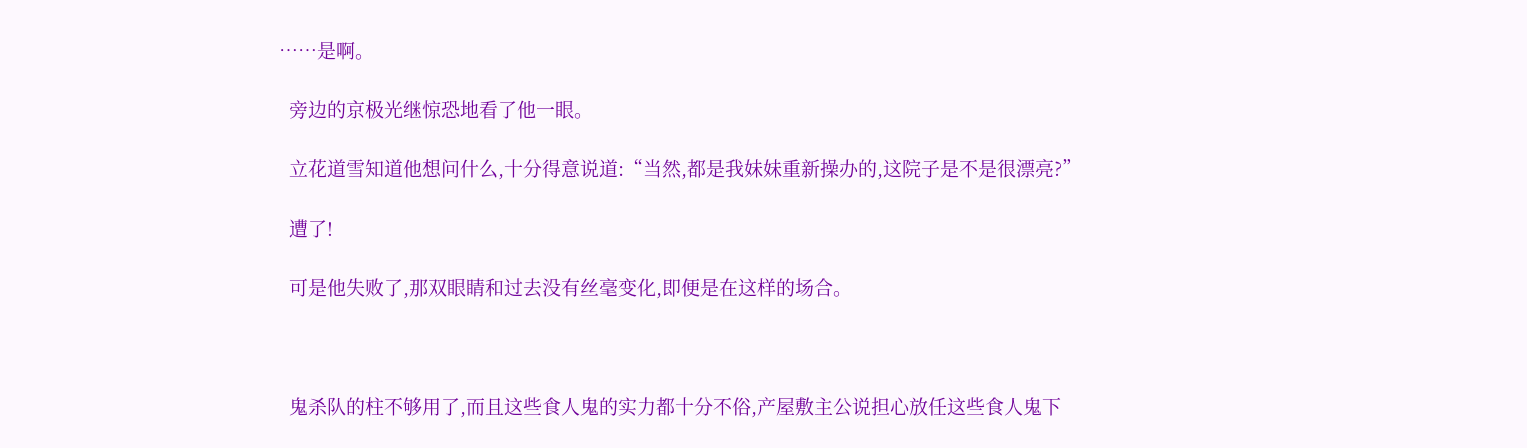……是啊。

  旁边的京极光继惊恐地看了他一眼。

  立花道雪知道他想问什么,十分得意说道:“当然,都是我妹妹重新操办的,这院子是不是很漂亮?”

  遭了!

  可是他失败了,那双眼睛和过去没有丝毫变化,即便是在这样的场合。



  鬼杀队的柱不够用了,而且这些食人鬼的实力都十分不俗,产屋敷主公说担心放任这些食人鬼下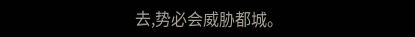去,势必会威胁都城。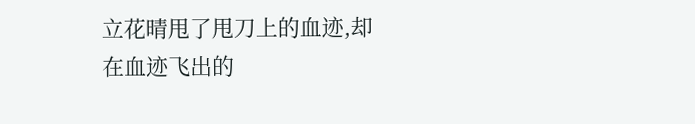立花晴甩了甩刀上的血迹,却在血迹飞出的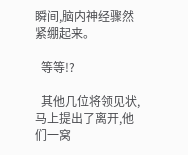瞬间,脑内神经骤然紧绷起来。

  等等!?

  其他几位将领见状,马上提出了离开,他们一窝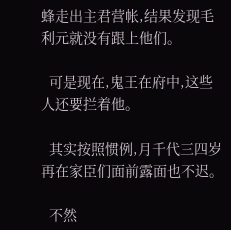蜂走出主君营帐,结果发现毛利元就没有跟上他们。

  可是现在,鬼王在府中,这些人还要拦着他。

  其实按照惯例,月千代三四岁再在家臣们面前露面也不迟。

  不然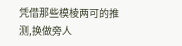凭借那些模棱两可的推测,换做旁人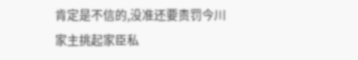肯定是不信的,没准还要责罚今川家主挑起家臣私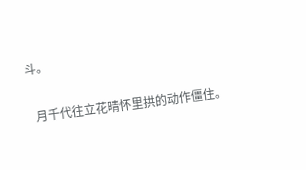斗。

  月千代往立花晴怀里拱的动作僵住。